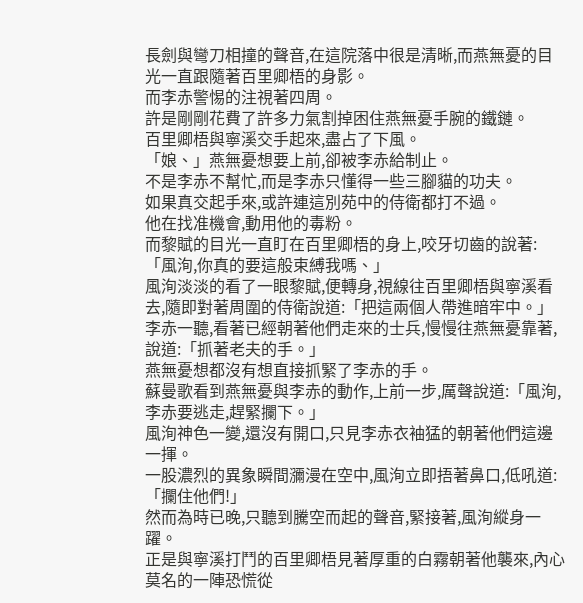長劍與彎刀相撞的聲音,在這院落中很是清晰,而燕無憂的目光一直跟隨著百里卿梧的身影。
而李赤警惕的注視著四周。
許是剛剛花費了許多力氣割掉困住燕無憂手腕的鐵鏈。
百里卿梧與寧溪交手起來,盡占了下風。
「娘、」燕無憂想要上前,卻被李赤給制止。
不是李赤不幫忙,而是李赤只懂得一些三腳貓的功夫。
如果真交起手來,或許連這別苑中的侍衛都打不過。
他在找准機會,動用他的毒粉。
而黎賦的目光一直盯在百里卿梧的身上,咬牙切齒的說著:「風洵,你真的要這般束縛我嗎、」
風洵淡淡的看了一眼黎賦,便轉身,視線往百里卿梧與寧溪看去,隨即對著周圍的侍衛說道:「把這兩個人帶進暗牢中。」
李赤一聽,看著已經朝著他們走來的士兵,慢慢往燕無憂靠著,說道:「抓著老夫的手。」
燕無憂想都沒有想直接抓緊了李赤的手。
蘇曼歌看到燕無憂與李赤的動作,上前一步,厲聲說道:「風洵,李赤要逃走,趕緊攔下。」
風洵神色一變,還沒有開口,只見李赤衣袖猛的朝著他們這邊一揮。
一股濃烈的異象瞬間瀰漫在空中,風洵立即捂著鼻口,低吼道:「攔住他們!」
然而為時已晚,只聽到騰空而起的聲音,緊接著,風洵縱身一躍。
正是與寧溪打鬥的百里卿梧見著厚重的白霧朝著他襲來,內心莫名的一陣恐慌從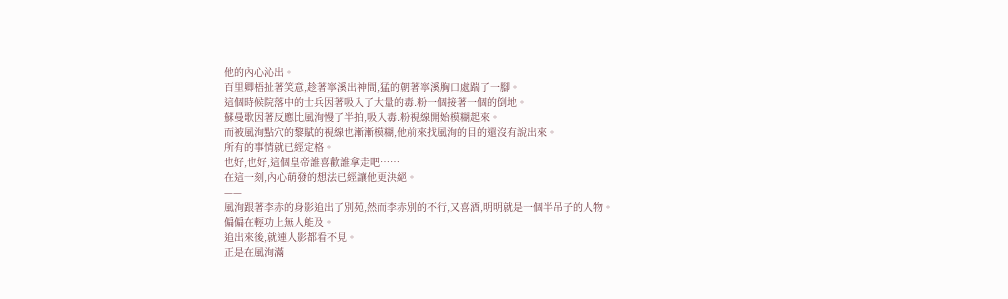他的內心沁出。
百里卿梧扯著笑意,趁著寧溪出神間,猛的朝著寧溪胸口處踹了一腳。
這個時候院落中的士兵因著吸入了大量的毒.粉一個接著一個的倒地。
蘇曼歌因著反應比風洵慢了半拍,吸入毒.粉視線開始模糊起來。
而被風洵點穴的黎賦的視線也漸漸模糊,他前來找風洵的目的還沒有說出來。
所有的事情就已經定格。
也好,也好,這個皇帝誰喜歡誰拿走吧……
在這一刻,內心萌發的想法已經讓他更決絕。
——
風洵跟著李赤的身影追出了別苑,然而李赤別的不行,又喜酒,明明就是一個半吊子的人物。
偏偏在輕功上無人能及。
追出來後,就連人影都看不見。
正是在風洵滿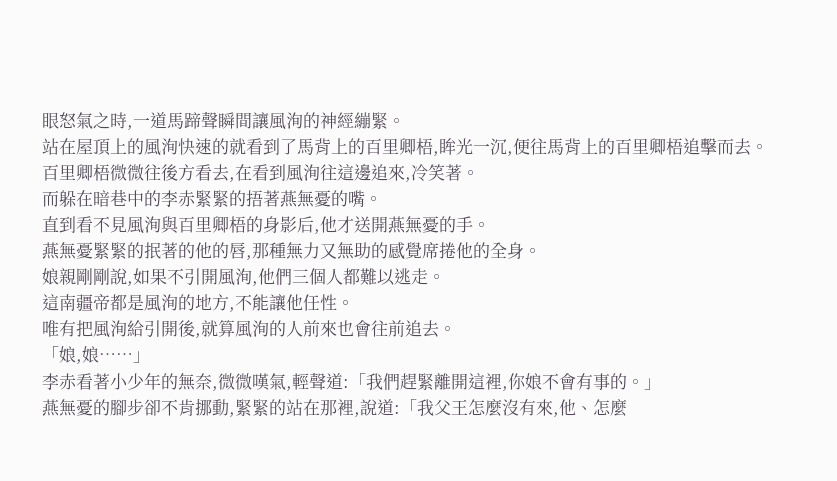眼怒氣之時,一道馬蹄聲瞬間讓風洵的神經繃緊。
站在屋頂上的風洵快速的就看到了馬背上的百里卿梧,眸光一沉,便往馬背上的百里卿梧追擊而去。
百里卿梧微微往後方看去,在看到風洵往這邊追來,冷笑著。
而躲在暗巷中的李赤緊緊的捂著燕無憂的嘴。
直到看不見風洵與百里卿梧的身影后,他才送開燕無憂的手。
燕無憂緊緊的抿著的他的唇,那種無力又無助的感覺席捲他的全身。
娘親剛剛說,如果不引開風洵,他們三個人都難以逃走。
這南疆帝都是風洵的地方,不能讓他任性。
唯有把風洵給引開後,就算風洵的人前來也會往前追去。
「娘,娘……」
李赤看著小少年的無奈,微微嘆氣,輕聲道:「我們趕緊離開這裡,你娘不會有事的。」
燕無憂的腳步卻不肯挪動,緊緊的站在那裡,說道:「我父王怎麼沒有來,他、怎麼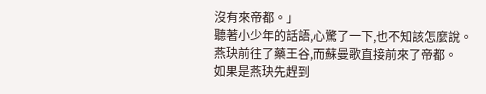沒有來帝都。」
聽著小少年的話語,心驚了一下,也不知該怎麼說。
燕玦前往了藥王谷,而蘇曼歌直接前來了帝都。
如果是燕玦先趕到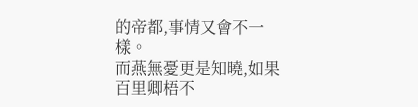的帝都,事情又會不一樣。
而燕無憂更是知曉,如果百里卿梧不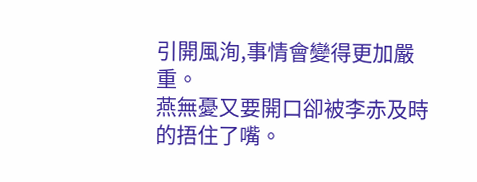引開風洵,事情會變得更加嚴重。
燕無憂又要開口卻被李赤及時的捂住了嘴。